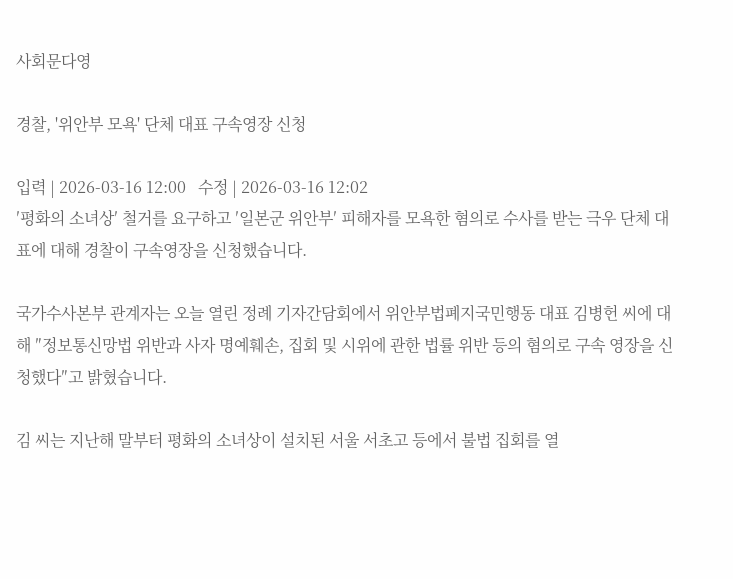사회문다영

경찰, '위안부 모욕' 단체 대표 구속영장 신청

입력 | 2026-03-16 12:00   수정 | 2026-03-16 12:02
′평화의 소녀상′ 철거를 요구하고 ′일본군 위안부′ 피해자를 모욕한 혐의로 수사를 받는 극우 단체 대표에 대해 경찰이 구속영장을 신청했습니다.

국가수사본부 관계자는 오늘 열린 정례 기자간담회에서 위안부법폐지국민행동 대표 김병헌 씨에 대해 ″정보통신망법 위반과 사자 명예훼손, 집회 및 시위에 관한 법률 위반 등의 혐의로 구속 영장을 신청했다″고 밝혔습니다.

김 씨는 지난해 말부터 평화의 소녀상이 설치된 서울 서초고 등에서 불법 집회를 열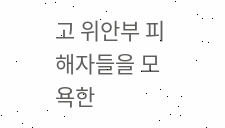고 위안부 피해자들을 모욕한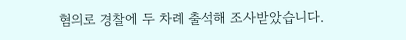혐의로 경찰에 두 차례 출석해 조사받았습니다.